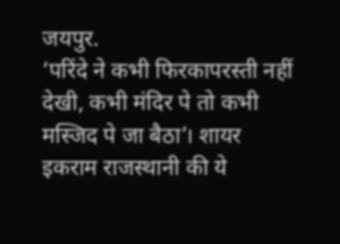जयपुर.
‘परिंदे ने कभी फिरकापरस्ती नहीं देखी, कभी मंदिर पे तो कभी मस्जिद पे जा बैठा’। शायर इकराम राजस्थानी की ये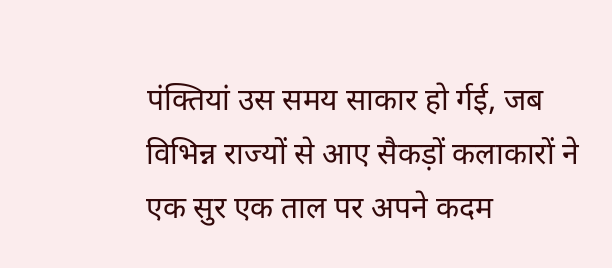पंक्तियां उस समय साकार हो र्गई, जब विभिन्न राज्यों से आए सैकड़ों कलाकारों ने एक सुर एक ताल पर अपने कदम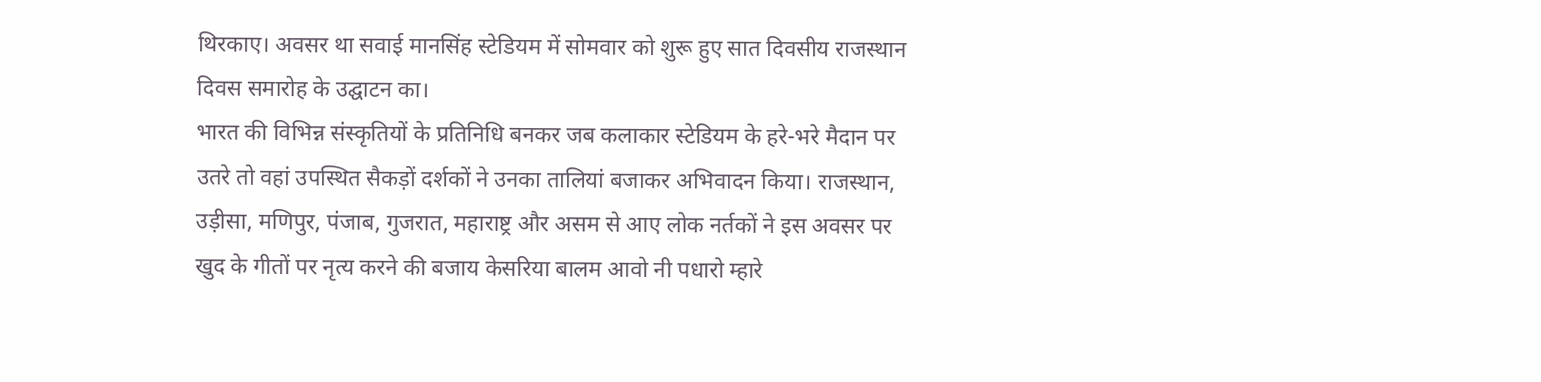थिरकाए। अवसर था सवाई मानसिंह स्टेडियम में सोमवार को शुरू हुए सात दिवसीय राजस्थान दिवस समारोह के उद्घाटन का।
भारत की विभिन्न संस्कृतियों के प्रतिनिधि बनकर जब कलाकार स्टेडियम के हरे-भरे मैदान पर उतरे तो वहां उपस्थित सैकड़ों दर्शकों ने उनका तालियां बजाकर अभिवादन किया। राजस्थान, उड़ीसा, मणिपुर, पंजाब, गुजरात, महाराष्ट्र और असम से आए लोक नर्तकों ने इस अवसर पर खुद के गीतों पर नृत्य करने की बजाय केसरिया बालम आवो नी पधारो म्हारे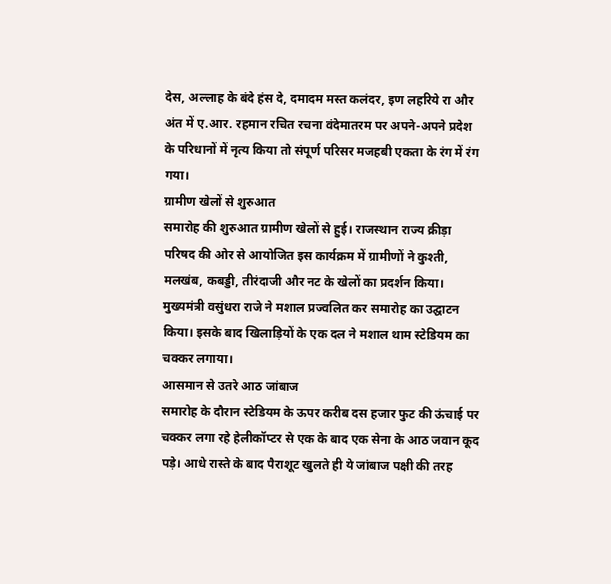देस, अल्लाह के बंदे हंस दे, दमादम मस्त कलंदर, इण लहरिये रा और अंत में ए.आर. रहमान रचित रचना वंदेमातरम पर अपने-अपने प्रदेश के परिधानों में नृत्य किया तो संपूर्ण परिसर मजहबी एकता के रंग में रंग गया।
ग्रामीण खेलों से शुरुआत
समारोह की शुरुआत ग्रामीण खेलों से हुई। राजस्थान राज्य क्रीड़ा परिषद की ओर से आयोजित इस कार्यक्रम में ग्रामीणों ने कुश्ती, मलखंब, कबड्डी, तीरंदाजी और नट के खेलों का प्रदर्शन किया। मुख्यमंत्री वसुंधरा राजे ने मशाल प्रज्वलित कर समारोह का उद्घाटन किया। इसके बाद खिलाड़ियों के एक दल ने मशाल थाम स्टेडियम का चक्कर लगाया।
आसमान से उतरे आठ जांबाज
समारोह के दौरान स्टेडियम के ऊपर करीब दस हजार फुट की ऊंचाई पर चक्कर लगा रहे हेलीकॉप्टर से एक के बाद एक सेना के आठ जवान कूद पड़े। आधे रास्ते के बाद पैराशूट खुलते ही ये जांबाज पक्षी की तरह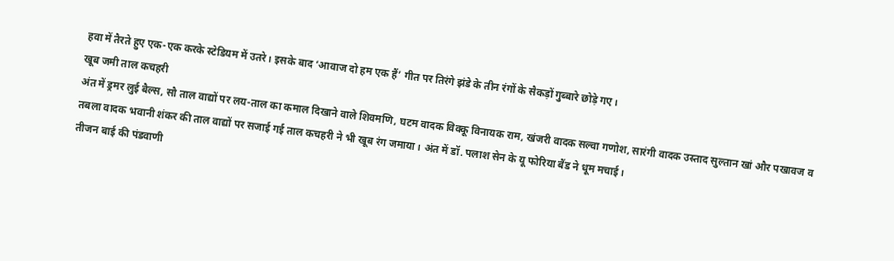हवा में तैरते हुए एक-एक करके स्टेडियम में उतरे। इसके बाद ‘आवाज दो हम एक हैं’ गीत पर तिरंगे झंडे के तीन रंगों के सैकड़ों गुब्बारे छोड़े गए।
खूब जमी ताल कचहरी
अंत में ड्रमर लुई बैल्स, सौ ताल वाद्यों पर लय-ताल का कमाल दिखाने वाले शिवमणि, घटम वादक विक्कू विनायक राम, खंजरी वादक सल्वा गणोश, सारंगी वादक उस्ताद सुल्तान खां और पखावज व तबला वादक भवानी शंकर की ताल वाद्यों पर सजाई गई ताल कचहरी ने भी खूब रंग जमाया। अंत में डॉ. पलाश सेन के यू फोरिया बैंड ने धूम मचाई।
तीजन बाई की पंडवाणी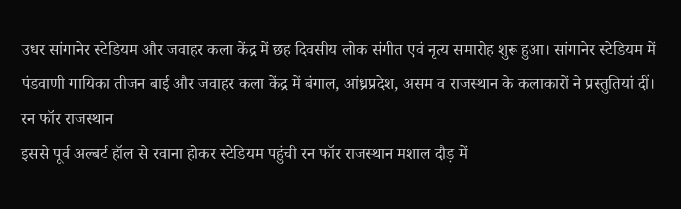उधर सांगानेर स्टेडियम और जवाहर कला केंद्र में छह दिवसीय लोक संगीत एवं नृत्य समारोह शुरू हुआ। सांगानेर स्टेडियम में पंडवाणी गायिका तीजन बाई और जवाहर कला केंद्र में बंगाल, आंध्रप्रदेश, असम व राजस्थान के कलाकारों ने प्रस्तुतियां दीं।
रन फॉर राजस्थान
इससे पूर्व अल्बर्ट हॉल से रवाना होकर स्टेडियम पहुंची रन फॉर राजस्थान मशाल दौड़ में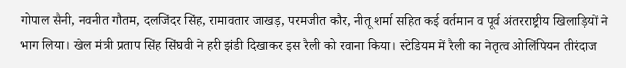गोपाल सैनी, नवनीत गौतम, दलजिंदर सिंह, रामावतार जाखड़, परमजीत कौर, नीतू शर्मा सहित कई वर्तमान व पूर्व अंतरराष्ट्रीय खिलाड़ियों ने भाग लिया। खेल मंत्री प्रताप सिंह सिंघवी ने हरी झंडी दिखाकर इस रैली को रवाना किया। स्टेडियम में रैली का नेतृत्व ओलिंपियन तीरंदाज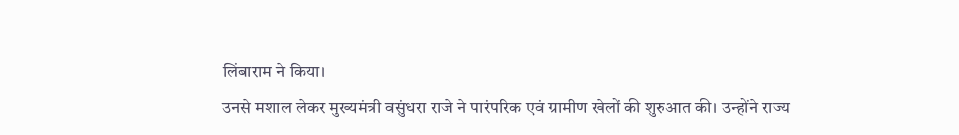लिंबाराम ने किया।
उनसे मशाल लेकर मुख्यमंत्री वसुंधरा राजे ने पारंपरिक एवं ग्रामीण खेलों की शुरुआत की। उन्होंने राज्य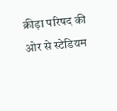क्रीड़ा परिषद की ओर से स्टेडियम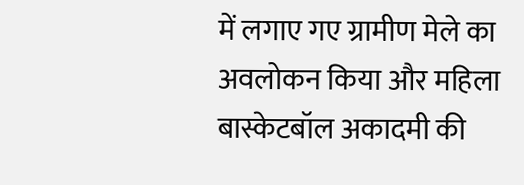में लगाए गए ग्रामीण मेले का अवलोकन किया और महिला बास्केटबॉल अकादमी की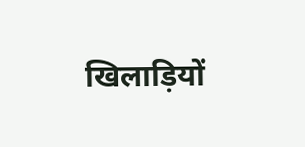खिलाड़ियों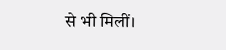से भी मिलीं।